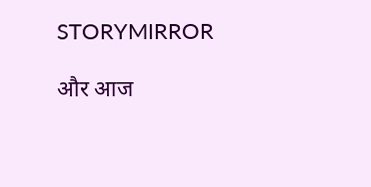STORYMIRROR

और आज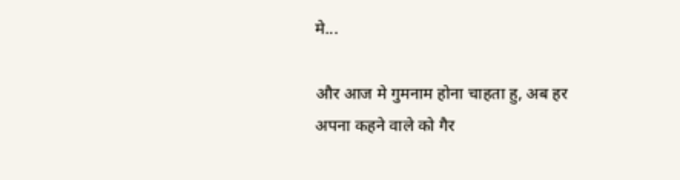मे...

और आज मे गुमनाम होना चाहता हु, अब हर अपना कहने वाले को गैर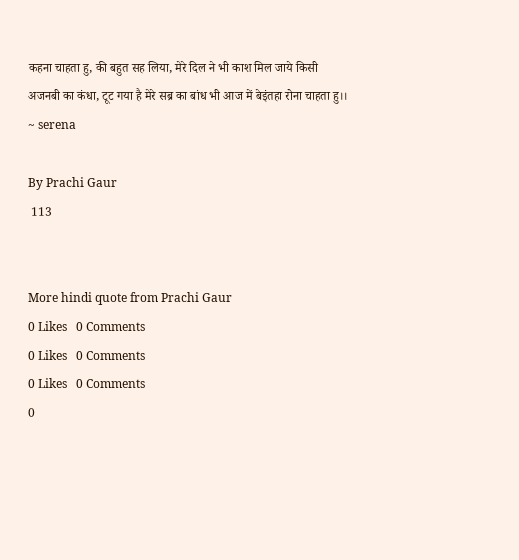कहना चाहता हु, की बहुत सह लिया, मेरे दिल ने भी काश मिल जाये किसी अजनबी का कंधा, टूट गया है मेरे सब्र का बांध भी आज में बेइंतहा रोना चाहता हु।। ~ serena

By Prachi Gaur
 113


More hindi quote from Prachi Gaur
0 Likes   0 Comments
0 Likes   0 Comments
0 Likes   0 Comments
0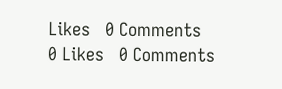Likes   0 Comments
0 Likes   0 Comments